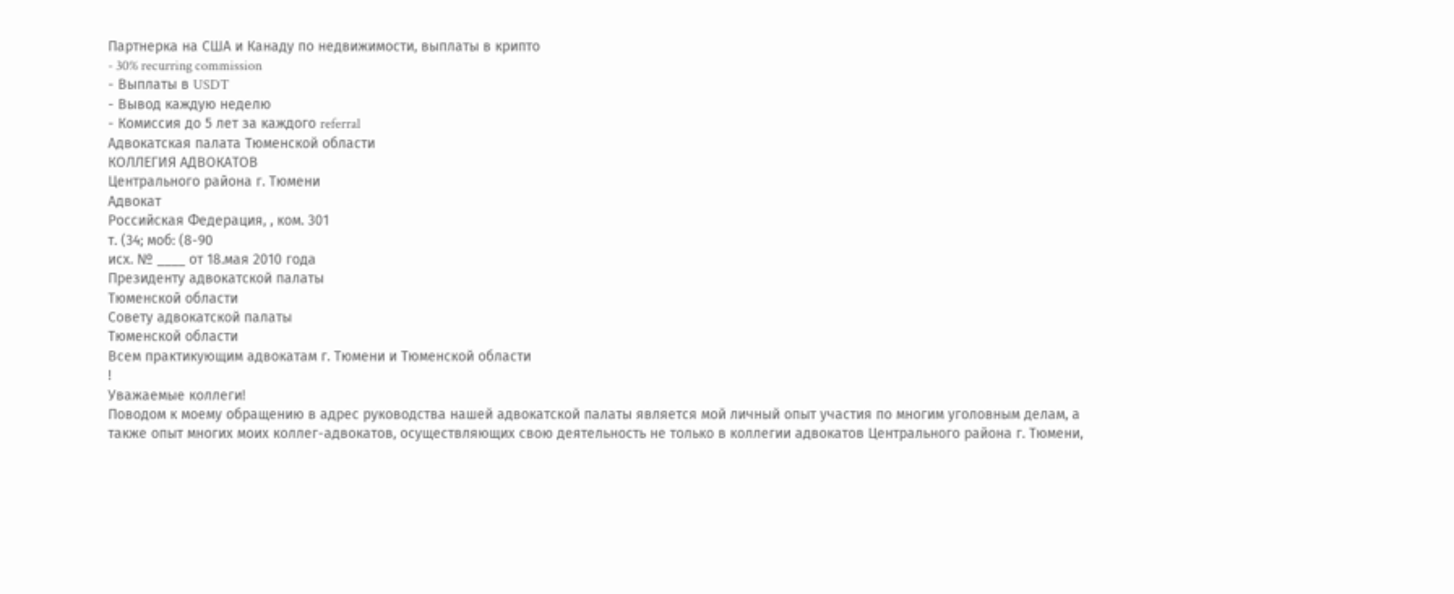Партнерка на США и Канаду по недвижимости, выплаты в крипто
- 30% recurring commission
- Выплаты в USDT
- Вывод каждую неделю
- Комиссия до 5 лет за каждого referral
Адвокатская палата Тюменской области
КОЛЛЕГИЯ АДВОКАТОВ
Центрального района г. Тюмени
Адвокат
Российская Федерация, , ком. 301
т. (34; моб: (8-90
исх. № ____ от 18.мая 2010 года
Президенту адвокатской палаты
Тюменской области
Совету адвокатской палаты
Тюменской области
Всем практикующим адвокатам г. Тюмени и Тюменской области
!
Уважаемые коллеги!
Поводом к моему обращению в адрес руководства нашей адвокатской палаты является мой личный опыт участия по многим уголовным делам, а также опыт многих моих коллег-адвокатов, осуществляющих свою деятельность не только в коллегии адвокатов Центрального района г. Тюмени,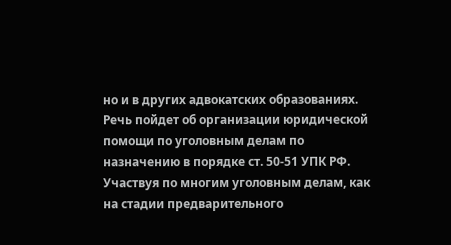но и в других адвокатских образованиях.
Речь пойдет об организации юридической помощи по уголовным делам по назначению в порядке ст. 50-51 УПК РФ.
Участвуя по многим уголовным делам, как на стадии предварительного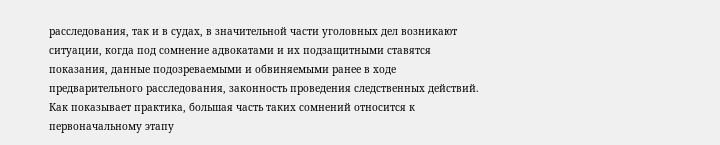расследования, так и в судах, в значительной части уголовных дел возникают ситуации, когда под сомнение адвокатами и их подзащитными ставятся показания, данные подозреваемыми и обвиняемыми ранее в ходе предварительного расследования, законность проведения следственных действий. Как показывает практика, большая часть таких сомнений относится к первоначальному этапу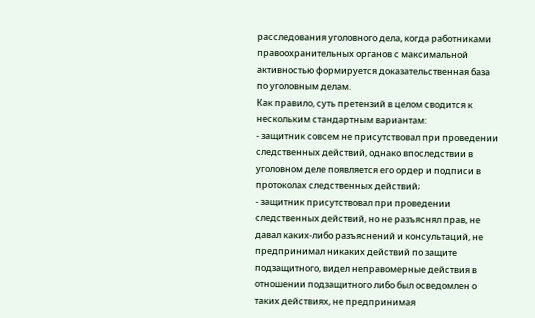расследования уголовного дела, когда работниками правоохранительных органов с максимальной активностью формируется доказательственная база по уголовным делам.
Как правило, суть претензий в целом сводится к нескольким стандартным вариантам:
- защитник совсем не присутствовал при проведении следственных действий, однако впоследствии в уголовном деле появляется его ордер и подписи в протоколах следственных действий;
- защитник присутствовал при проведении следственных действий, но не разъяснял прав, не давал каких-либо разъяснений и консультаций, не предпринимал никаких действий по защите подзащитного, видел неправомерные действия в отношении подзащитного либо был осведомлен о таких действиях, не предпринимая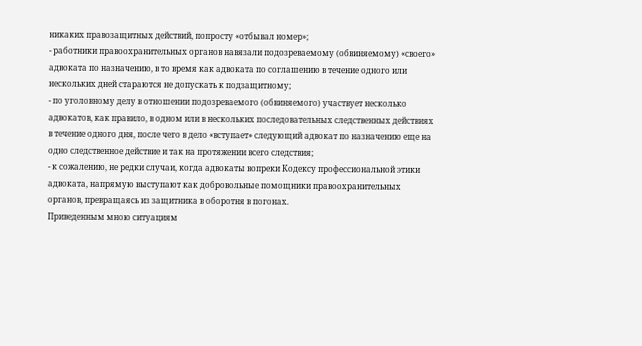никаких правозащитных действий, попросту «отбывал номер»;
- работники правоохранительных органов навязали подозреваемому (обвиняемому) «своего» адвоката по назначению, в то время как адвоката по соглашению в течение одного или нескольких дней стараются не допускать к подзащитному;
- по уголовному делу в отношении подозреваемого (обвиняемого) участвует несколько адвокатов, как правило, в одном или в нескольких последовательных следственных действиях в течение одного дня, после чего в дело «вступает» следующий адвокат по назначению еще на одно следственное действие и так на протяжении всего следствия;
- к сожалению, не редки случаи, когда адвокаты вопреки Кодексу профессиональной этики адвоката, напрямую выступают как добровольные помощники правоохранительных органов, превращаясь из защитника в оборотня в погонах.
Приведенным мною ситуациям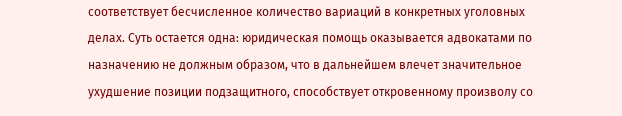соответствует бесчисленное количество вариаций в конкретных уголовных делах. Суть остается одна: юридическая помощь оказывается адвокатами по назначению не должным образом, что в дальнейшем влечет значительное ухудшение позиции подзащитного, способствует откровенному произволу со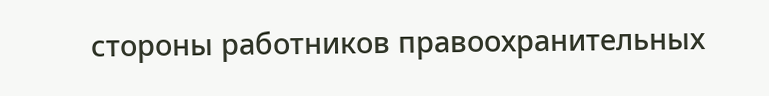стороны работников правоохранительных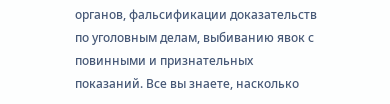органов, фальсификации доказательств по уголовным делам, выбиванию явок с повинными и признательных показаний. Все вы знаете, насколько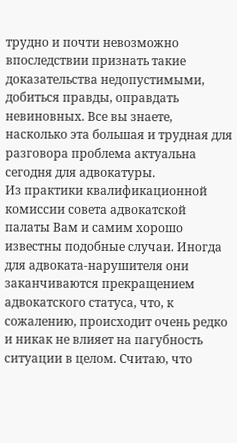трудно и почти невозможно впоследствии признать такие доказательства недопустимыми, добиться правды, оправдать невиновных. Все вы знаете, насколько эта большая и трудная для разговора проблема актуальна сегодня для адвокатуры.
Из практики квалификационной комиссии совета адвокатской палаты Вам и самим хорошо известны подобные случаи. Иногда для адвоката-нарушителя они заканчиваются прекращением адвокатского статуса, что, к сожалению, происходит очень редко и никак не влияет на пагубность ситуации в целом. Считаю, что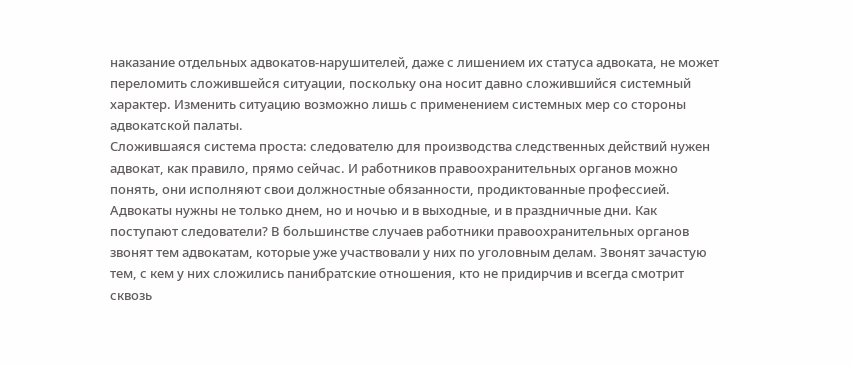наказание отдельных адвокатов-нарушителей, даже с лишением их статуса адвоката, не может переломить сложившейся ситуации, поскольку она носит давно сложившийся системный характер. Изменить ситуацию возможно лишь с применением системных мер со стороны адвокатской палаты.
Сложившаяся система проста: следователю для производства следственных действий нужен адвокат, как правило, прямо сейчас. И работников правоохранительных органов можно понять, они исполняют свои должностные обязанности, продиктованные профессией. Адвокаты нужны не только днем, но и ночью и в выходные, и в праздничные дни. Как поступают следователи? В большинстве случаев работники правоохранительных органов звонят тем адвокатам, которые уже участвовали у них по уголовным делам. Звонят зачастую тем, с кем у них сложились панибратские отношения, кто не придирчив и всегда смотрит сквозь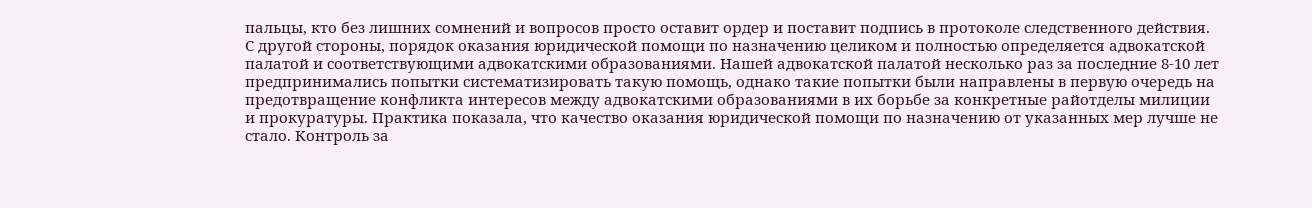пальцы, кто без лишних сомнений и вопросов просто оставит ордер и поставит подпись в протоколе следственного действия.
С другой стороны, порядок оказания юридической помощи по назначению целиком и полностью определяется адвокатской палатой и соответствующими адвокатскими образованиями. Нашей адвокатской палатой несколько раз за последние 8-10 лет предпринимались попытки систематизировать такую помощь, однако такие попытки были направлены в первую очередь на предотвращение конфликта интересов между адвокатскими образованиями в их борьбе за конкретные райотделы милиции и прокуратуры. Практика показала, что качество оказания юридической помощи по назначению от указанных мер лучше не стало. Контроль за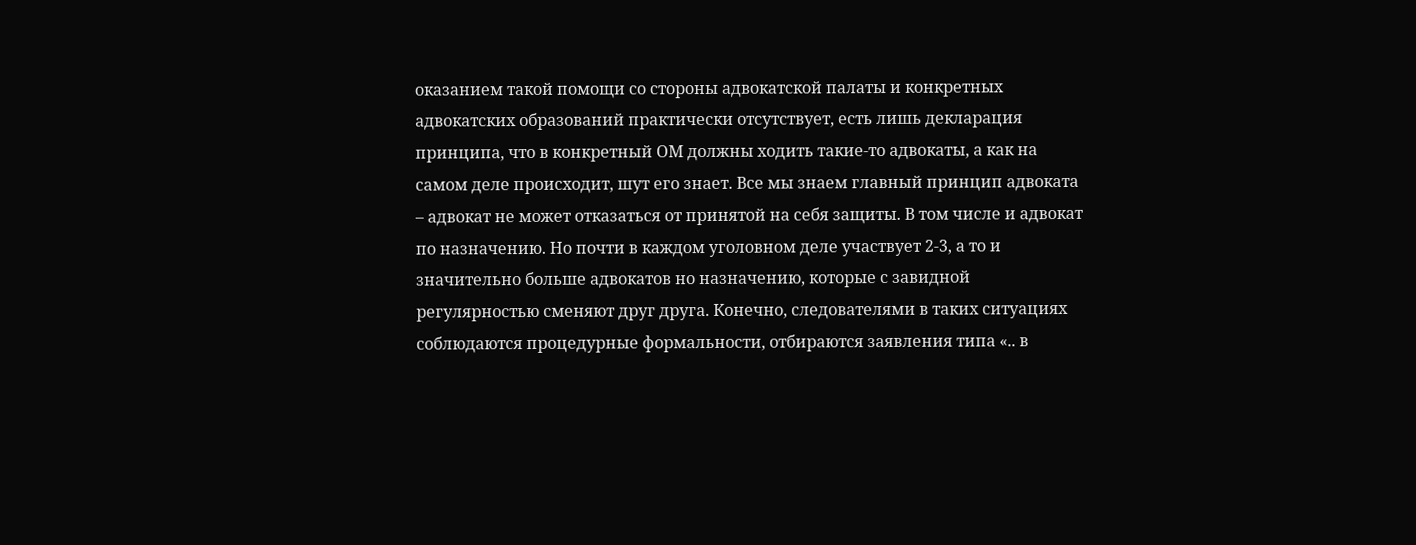оказанием такой помощи со стороны адвокатской палаты и конкретных адвокатских образований практически отсутствует, есть лишь декларация принципа, что в конкретный ОМ должны ходить такие-то адвокаты, а как на самом деле происходит, шут его знает. Все мы знаем главный принцип адвоката – адвокат не может отказаться от принятой на себя защиты. В том числе и адвокат по назначению. Но почти в каждом уголовном деле участвует 2-3, а то и значительно больше адвокатов но назначению, которые с завидной регулярностью сменяют друг друга. Конечно, следователями в таких ситуациях соблюдаются процедурные формальности, отбираются заявления типа «.. в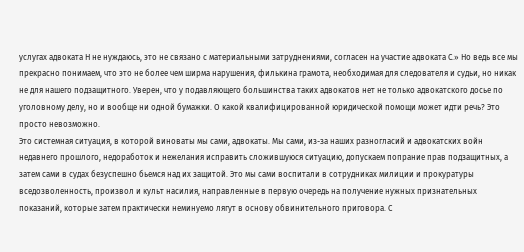услугах адвоката Н не нуждаюсь, это не связано с материальными затруднениями, согласен на участие адвоката С.» Но ведь все мы прекрасно понимаем, что это не более чем ширма нарушения, филькина грамота, необходимая для следователя и судьи, но никак не для нашего подзащитного. Уверен, что у подавляющего большинства таких адвокатов нет не только адвокатского досье по уголовному делу, но и вообще ни одной бумажки. О какой квалифицированной юридической помощи может идти речь? Это просто невозможно.
Это системная ситуация, в которой виноваты мы сами, адвокаты. Мы сами, из-за наших разногласий и адвокатских войн недавнего прошлого, недоработок и нежелания исправить сложившуюся ситуацию, допускаем попрание прав подзащитных, а затем сами в судах безуспешно бьемся над их защитой. Это мы сами воспитали в сотрудниках милиции и прокуратуры вседозволенность, произвол и культ насилия, направленные в первую очередь на получение нужных признательных показаний, которые затем практически неминуемо лягут в основу обвинительного приговора. С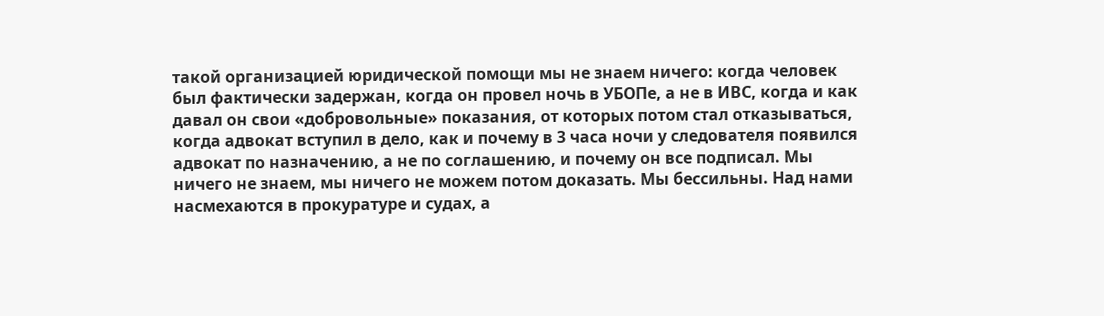такой организацией юридической помощи мы не знаем ничего: когда человек был фактически задержан, когда он провел ночь в УБОПе, а не в ИВС, когда и как давал он свои «добровольные» показания, от которых потом стал отказываться, когда адвокат вступил в дело, как и почему в 3 часа ночи у следователя появился адвокат по назначению, а не по соглашению, и почему он все подписал. Мы ничего не знаем, мы ничего не можем потом доказать. Мы бессильны. Над нами насмехаются в прокуратуре и судах, а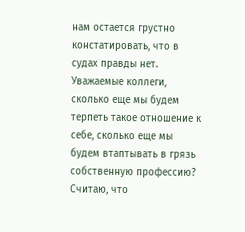нам остается грустно констатировать, что в судах правды нет.
Уважаемые коллеги, сколько еще мы будем терпеть такое отношение к себе, сколько еще мы будем втаптывать в грязь собственную профессию?
Считаю, что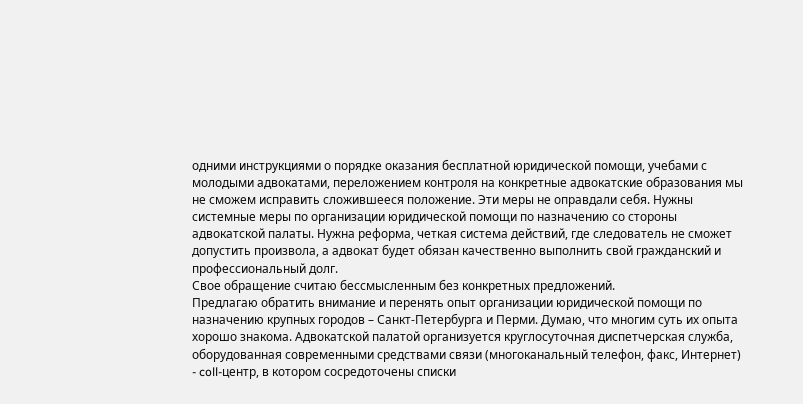одними инструкциями о порядке оказания бесплатной юридической помощи, учебами с молодыми адвокатами, переложением контроля на конкретные адвокатские образования мы не сможем исправить сложившееся положение. Эти меры не оправдали себя. Нужны системные меры по организации юридической помощи по назначению со стороны адвокатской палаты. Нужна реформа, четкая система действий, где следователь не сможет допустить произвола, а адвокат будет обязан качественно выполнить свой гражданский и профессиональный долг.
Свое обращение считаю бессмысленным без конкретных предложений.
Предлагаю обратить внимание и перенять опыт организации юридической помощи по назначению крупных городов – Санкт-Петербурга и Перми. Думаю, что многим суть их опыта хорошо знакома. Адвокатской палатой организуется круглосуточная диспетчерская служба, оборудованная современными средствами связи (многоканальный телефон, факс, Интернет) - coll-центр, в котором сосредоточены списки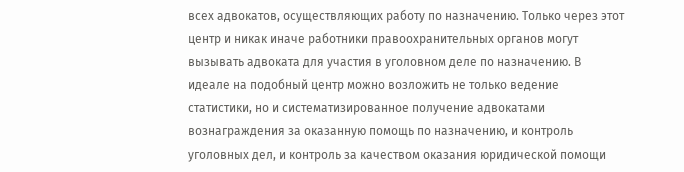всех адвокатов, осуществляющих работу по назначению. Только через этот центр и никак иначе работники правоохранительных органов могут вызывать адвоката для участия в уголовном деле по назначению. В идеале на подобный центр можно возложить не только ведение статистики, но и систематизированное получение адвокатами вознаграждения за оказанную помощь по назначению, и контроль уголовных дел, и контроль за качеством оказания юридической помощи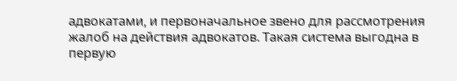адвокатами, и первоначальное звено для рассмотрения жалоб на действия адвокатов. Такая система выгодна в первую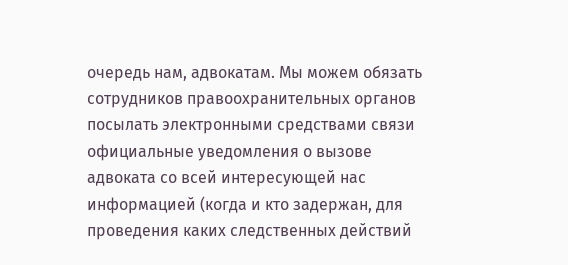очередь нам, адвокатам. Мы можем обязать сотрудников правоохранительных органов посылать электронными средствами связи официальные уведомления о вызове адвоката со всей интересующей нас информацией (когда и кто задержан, для проведения каких следственных действий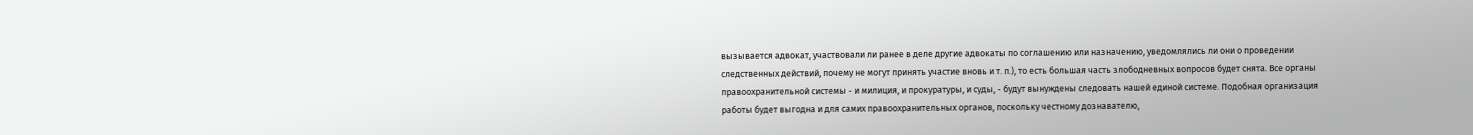вызывается адвокат, участвовали ли ранее в деле другие адвокаты по соглашению или назначению, уведомлялись ли они о проведении следственных действий, почему не могут принять участие вновь и т. п.), то есть большая часть злободневных вопросов будет снята. Все органы правоохранительной системы - и милиция, и прокуратуры, и суды, - будут вынуждены следовать нашей единой системе. Подобная организация работы будет выгодна и для самих правоохранительных органов, поскольку честному дознавателю,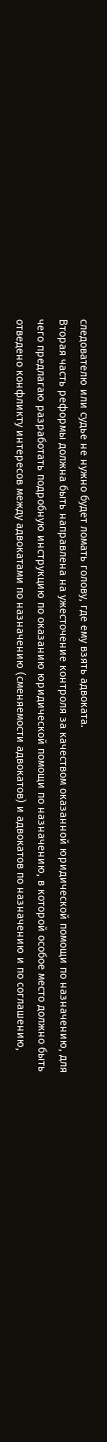следователю или судье не нужно будет ломать голову, где ему взять адвоката.
Вторая часть реформы должна быть направлена на ужесточение контроля за качеством оказанной юридической помощи по назначению, для чего предлагаю разработать подробную инструкцию по оказанию юридической помощи по назначению, в которой особое место должно быть отведено конфликту интересов между адвокатами по назначению (сменяемости адвокатов) и адвокатов по назначению и по соглашению,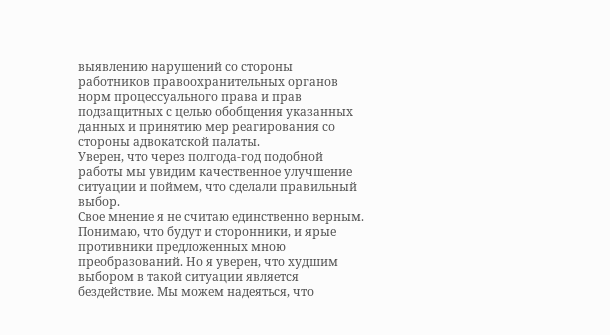выявлению нарушений со стороны работников правоохранительных органов норм процессуального права и прав подзащитных с целью обобщения указанных данных и принятию мер реагирования со стороны адвокатской палаты.
Уверен, что через полгода-год подобной работы мы увидим качественное улучшение ситуации и поймем, что сделали правильный выбор.
Свое мнение я не считаю единственно верным. Понимаю, что будут и сторонники, и ярые противники предложенных мною преобразований. Но я уверен, что худшим выбором в такой ситуации является бездействие. Мы можем надеяться, что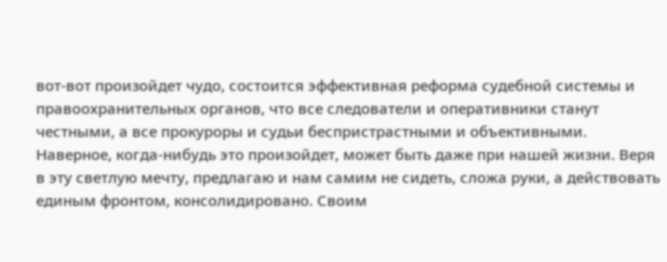вот-вот произойдет чудо, состоится эффективная реформа судебной системы и правоохранительных органов, что все следователи и оперативники станут честными, а все прокуроры и судьи беспристрастными и объективными. Наверное, когда-нибудь это произойдет, может быть даже при нашей жизни. Веря в эту светлую мечту, предлагаю и нам самим не сидеть, сложа руки, а действовать единым фронтом, консолидировано. Своим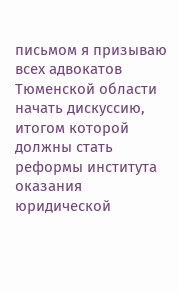письмом я призываю всех адвокатов Тюменской области начать дискуссию, итогом которой должны стать реформы института оказания юридической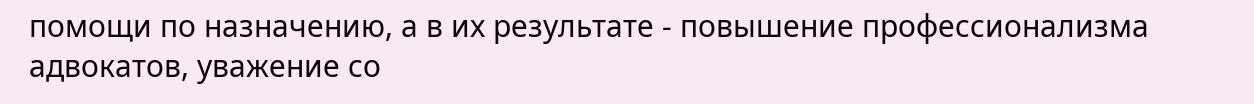помощи по назначению, а в их результате - повышение профессионализма адвокатов, уважение со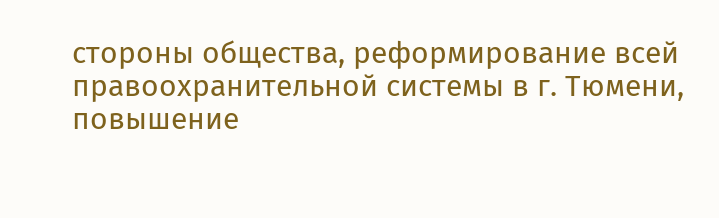стороны общества, реформирование всей правоохранительной системы в г. Тюмени, повышение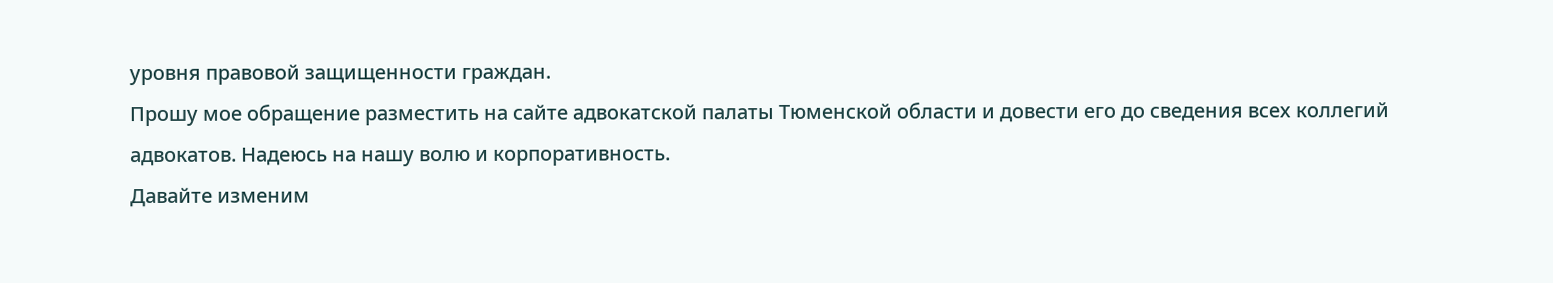уровня правовой защищенности граждан.
Прошу мое обращение разместить на сайте адвокатской палаты Тюменской области и довести его до сведения всех коллегий адвокатов. Надеюсь на нашу волю и корпоративность.
Давайте изменим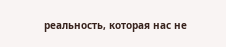реальность, которая нас не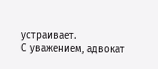устраивает.
С уважением, адвокат